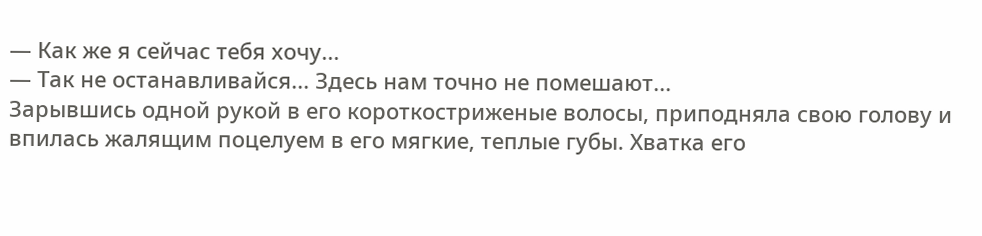— Как же я сейчас тебя хочу...
— Так не останавливайся... Здесь нам точно не помешают...
Зарывшись одной рукой в его короткостриженые волосы, приподняла свою голову и впилась жалящим поцелуем в его мягкие, теплые губы. Хватка его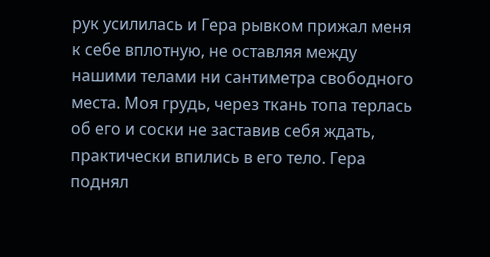рук усилилась и Гера рывком прижал меня к себе вплотную, не оставляя между нашими телами ни сантиметра свободного места. Моя грудь, через ткань топа терлась об его и соски не заставив себя ждать, практически впились в его тело. Гера поднял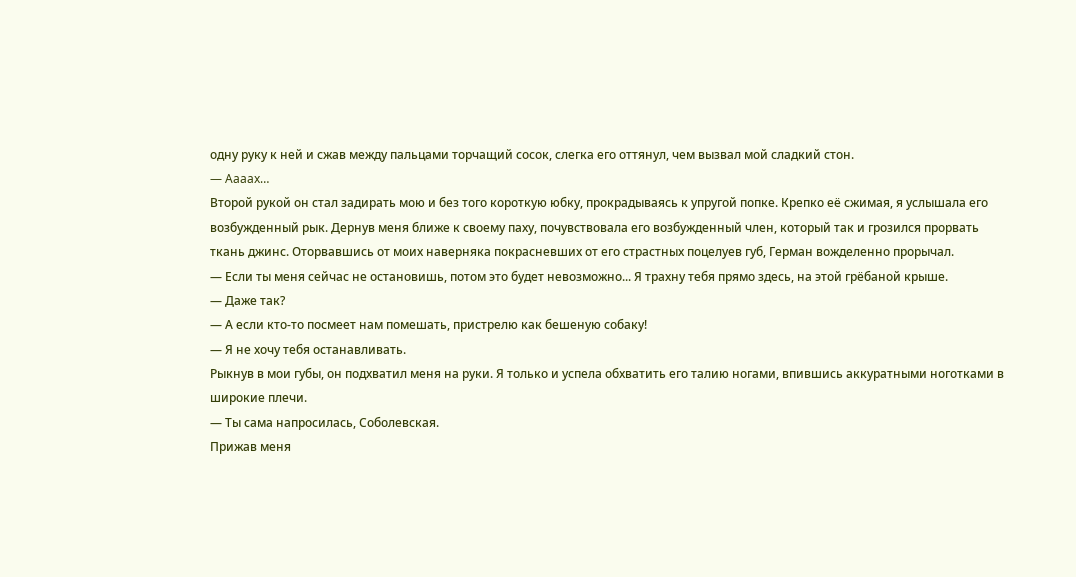одну руку к ней и сжав между пальцами торчащий сосок, слегка его оттянул, чем вызвал мой сладкий стон.
— Aaaax…
Второй рукой он стал задирать мою и без того короткую юбку, прокрадываясь к упругой попке. Крепко её сжимая, я услышала его возбужденный рык. Дернув меня ближе к своему паху, почувствовала его возбужденный член, который так и грозился прорвать ткань джинс. Оторвавшись от моих наверняка покрасневших от его страстных поцелуев губ, Герман вожделенно прорычал.
— Если ты меня сейчас не остановишь, потом это будет невозможно... Я трахну тебя прямо здесь, на этой грёбаной крыше.
— Даже так?
— А если кто-то посмеет нам помешать, пристрелю как бешеную собаку!
— Я не хочу тебя останавливать.
Рыкнув в мои губы, он подхватил меня на руки. Я только и успела обхватить его талию ногами, впившись аккуратными ноготками в широкие плечи.
— Ты сама напросилась, Соболевская.
Прижав меня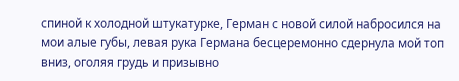спиной к холодной штукатурке, Герман с новой силой набросился на мои алые губы, левая рука Германа бесцеремонно сдернула мой топ вниз, оголяя грудь и призывно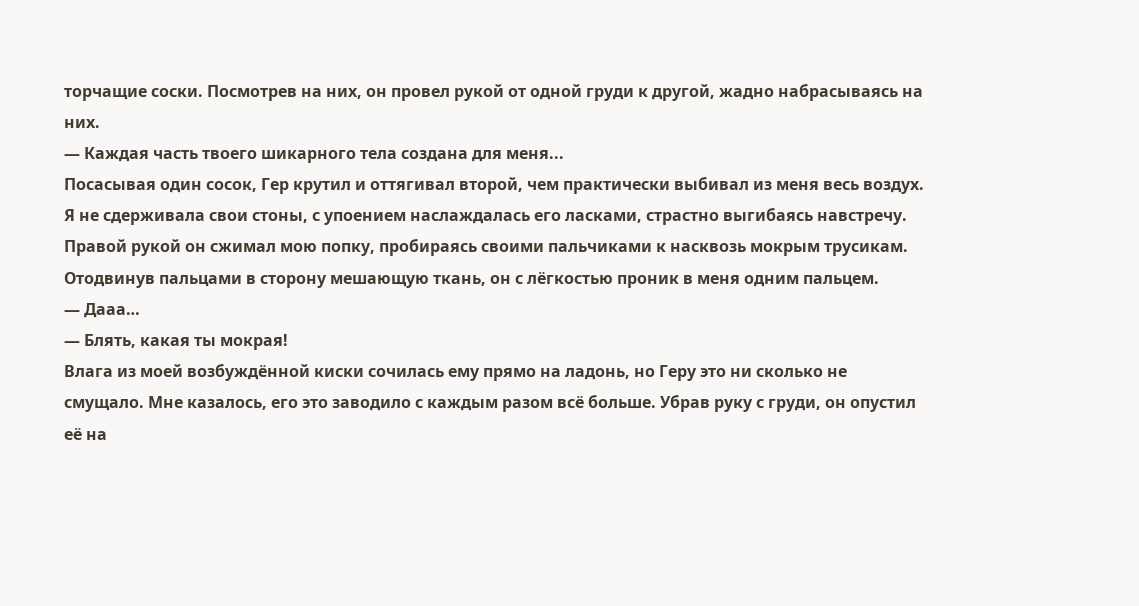торчащие соски. Посмотрев на них, он провел рукой от одной груди к другой, жадно набрасываясь на них.
— Каждая часть твоего шикарного тела создана для меня...
Посасывая один сосок, Гер крутил и оттягивал второй, чем практически выбивал из меня весь воздух. Я не сдерживала свои стоны, с упоением наслаждалась его ласками, страстно выгибаясь навстречу. Правой рукой он сжимал мою попку, пробираясь своими пальчиками к насквозь мокрым трусикам. Отодвинув пальцами в сторону мешающую ткань, он с лёгкостью проник в меня одним пальцем.
— Дааа…
— Блять, какая ты мокрая!
Влага из моей возбуждённой киски сочилась ему прямо на ладонь, но Геру это ни сколько не смущало. Мне казалось, его это заводило с каждым разом всё больше. Убрав руку с груди, он опустил её на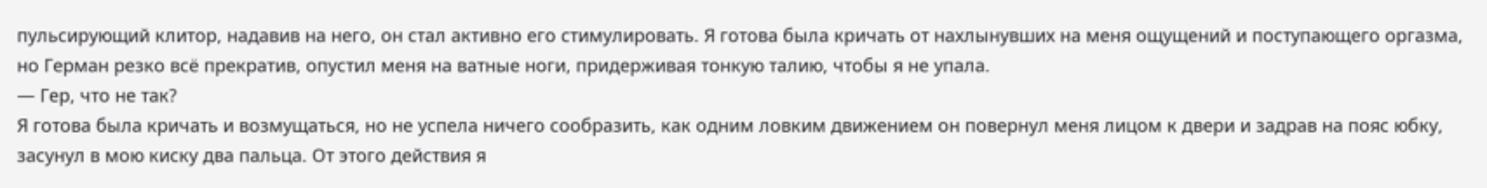пульсирующий клитор, надавив на него, он стал активно его стимулировать. Я готова была кричать от нахлынувших на меня ощущений и поступающего оргазма, но Герман резко всё прекратив, опустил меня на ватные ноги, придерживая тонкую талию, чтобы я не упала.
— Гер, что не так?
Я готова была кричать и возмущаться, но не успела ничего сообразить, как одним ловким движением он повернул меня лицом к двери и задрав на пояс юбку, засунул в мою киску два пальца. От этого действия я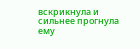вскрикнула и сильнее прогнула ему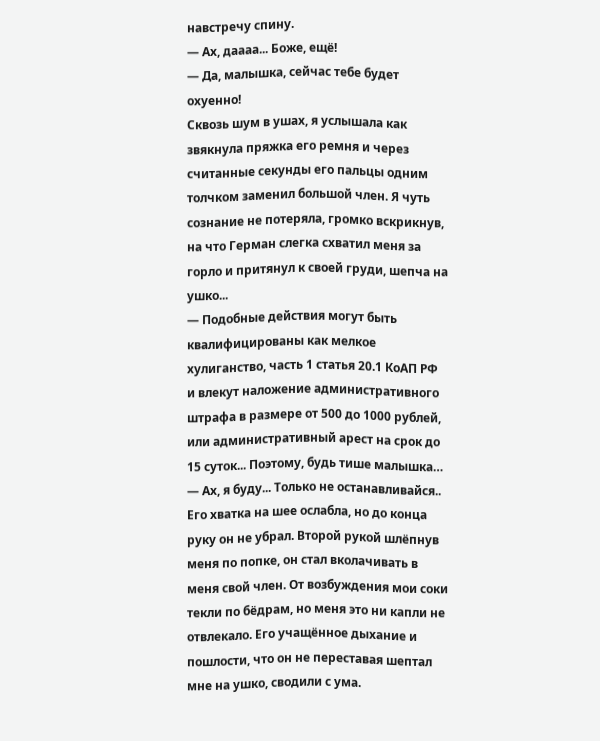навстречу спину.
— Ах, даааа... Боже, ещё!
— Да, малышка, сейчас тебе будет охуенно!
Сквозь шум в ушах, я услышала как звякнула пряжка его ремня и через считанные секунды его пальцы одним толчком заменил большой член. Я чуть сознание не потеряла, громко вскрикнув, на что Герман слегка схватил меня за горло и притянул к своей груди, шепча на ушко...
— Подобные действия могут быть квалифицированы как мелкое хулиганство, часть 1 статья 20.1 КоАП РФ и влекут наложение административного штрафа в размере от 500 до 1000 рублей, или административный арест на срок до 15 суток... Поэтому, будь тише малышка…
— Ах, я буду... Только не останавливайся..
Его хватка на шее ослабла, но до конца руку он не убрал. Второй рукой шлёпнув меня по попке, он стал вколачивать в меня свой член. От возбуждения мои соки текли по бёдрам, но меня это ни капли не отвлекало. Его учащённое дыхание и пошлости, что он не переставая шептал мне на ушко, сводили с ума.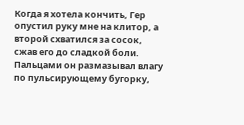Когда я хотела кончить, Гер опустил руку мне на клитор, а второй схватился за сосок, сжав его до сладкой боли. Пальцами он размазывал влагу по пульсирующему бугорку,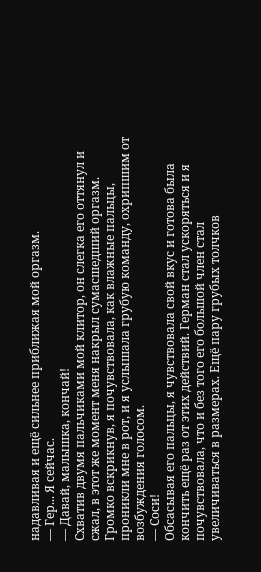надавливая и ещё сильнее приближая мой оргазм.
— Гер... Я сейчас.
— Давай, малышка, кончай!
Схватив двумя пальчиками мой клитор, он слегка его оттянул и сжал, в этот же момент меня накрыл сумасшедший оргазм. Громко вскрикнув, я почувствовала, как влажные пальцы, проникли мне в рот, и я услышала грубую команду, охрипшим от возбуждения голосом.
— Соси!
Обсасывая его пальцы, я чувствовала свой вкус и готова была кончить ещё раз от этих действий. Герман стал ускоряться и я почувствовала, что и без того его большой член стал увеличиваться в размерах. Ещё пару грубых толчков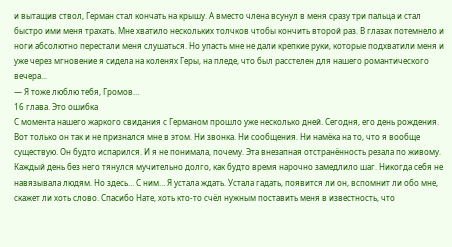и вытащив ствол, Герман стал кончать на крышу. А вместо члена всунул в меня сразу три пальца и стал быстро ими меня трахать. Мне хватило нескольких толчков чтобы кончить второй раз. В глазах потемнело и ноги абсолютно перестали меня слушаться. Но упасть мне не дали крепкие руки, которые подхватили меня и уже через мгновение я сидела на коленях Геры, на пледе, что был расстелен для нашего романтического вечера...
— Я тоже люблю тебя, Громов…
16 глава. Это ошибка
С момента нашего жаркого свидания с Германом прошло уже несколько дней. Сегодня, его день рождения. Вот только он так и не признался мне в этом. Ни звонка. Ни сообщения. Ни намёка на то, что я вообще существую. Он будто испарился. И я не понимала, почему. Эта внезапная отстранённость резала по живому. Каждый день без него тянулся мучительно долго, как будто время нарочно замедлило шаг. Никогда себя не навязывала людям. Но здесь… С ним… Я устала ждать. Устала гадать, появится ли он, вспомнит ли обо мне, скажет ли хоть слово. Спасибо Нате, хоть кто-то счёл нужным поставить меня в известность, что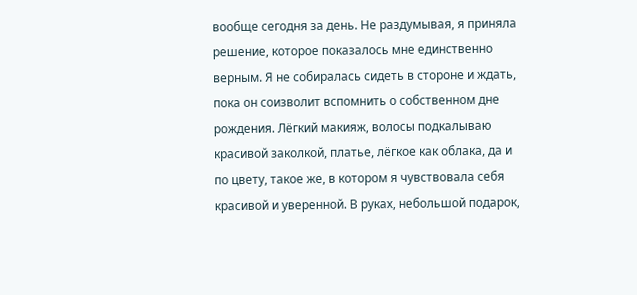вообще сегодня за день. Не раздумывая, я приняла решение, которое показалось мне единственно верным. Я не собиралась сидеть в стороне и ждать, пока он соизволит вспомнить о собственном дне рождения. Лёгкий макияж, волосы подкалываю красивой заколкой, платье, лёгкое как облака, да и по цвету, такое же, в котором я чувствовала себя красивой и уверенной. В руках, небольшой подарок,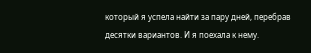который я успела найти за пару дней, перебрав десятки вариантов. И я поехала к нему.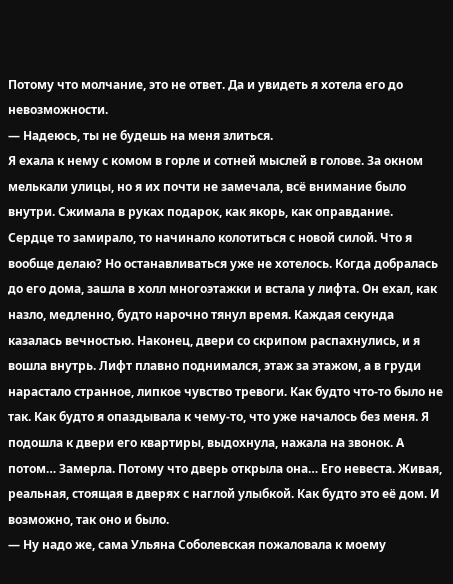Потому что молчание, это не ответ. Да и увидеть я хотела его до невозможности.
— Надеюсь, ты не будешь на меня злиться.
Я ехала к нему с комом в горле и сотней мыслей в голове. За окном мелькали улицы, но я их почти не замечала, всё внимание было внутри. Сжимала в руках подарок, как якорь, как оправдание.
Сердце то замирало, то начинало колотиться с новой силой. Что я вообще делаю? Но останавливаться уже не хотелось. Когда добралась до его дома, зашла в холл многоэтажки и встала у лифта. Он ехал, как назло, медленно, будто нарочно тянул время. Каждая секунда казалась вечностью. Наконец, двери со скрипом распахнулись, и я вошла внутрь. Лифт плавно поднимался, этаж за этажом, а в груди нарастало странное, липкое чувство тревоги. Как будто что-то было не так. Как будто я опаздывала к чему-то, что уже началось без меня. Я подошла к двери его квартиры, выдохнула, нажала на звонок. А потом… Замерла. Потому что дверь открыла она… Его невеста. Живая, реальная, стоящая в дверях с наглой улыбкой. Как будто это её дом. И возможно, так оно и было.
— Ну надо же, сама Ульяна Соболевская пожаловала к моему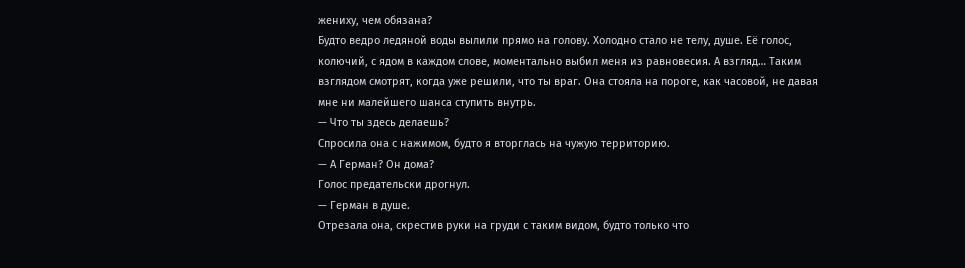жениху, чем обязана?
Будто ведро ледяной воды вылили прямо на голову. Холодно стало не телу, душе. Её голос, колючий, с ядом в каждом слове, моментально выбил меня из равновесия. А взгляд… Таким взглядом смотрят, когда уже решили, что ты враг. Она стояла на пороге, как часовой, не давая мне ни малейшего шанса ступить внутрь.
— Что ты здесь делаешь?
Спросила она с нажимом, будто я вторглась на чужую территорию.
— А Герман? Он дома?
Голос предательски дрогнул.
— Герман в душе.
Отрезала она, скрестив руки на груди с таким видом, будто только что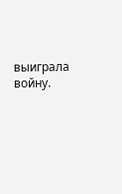выиграла войну.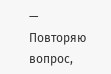— Повторяю вопрос,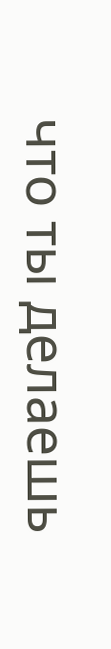что ты делаешь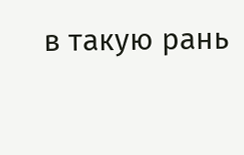в такую рань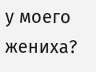у моего жениха?